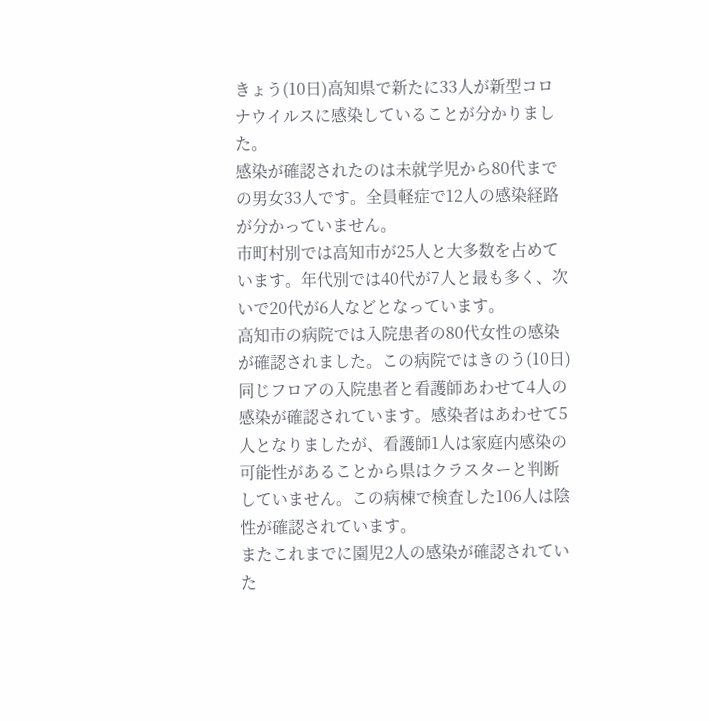きょう(10日)高知県で新たに33人が新型コロナウイルスに感染していることが分かりました。
感染が確認されたのは未就学児から80代までの男女33人です。全員軽症で12人の感染経路が分かっていません。
市町村別では高知市が25人と大多数を占めています。年代別では40代が7人と最も多く、次いで20代が6人などとなっています。
高知市の病院では入院患者の80代女性の感染が確認されました。この病院ではきのう(10日)同じフロアの入院患者と看護師あわせて4人の感染が確認されています。感染者はあわせて5人となりましたが、看護師1人は家庭内感染の可能性があることから県はクラスターと判断していません。この病棟で検査した106人は陰性が確認されています。
またこれまでに園児2人の感染が確認されていた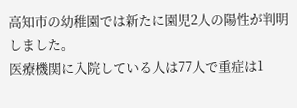高知市の幼稚園では新たに園児2人の陽性が判明しました。
医療機関に入院している人は77人で重症は1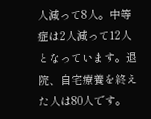人減って8人。中等症は2人減って12人となっています。退院、自宅療養を終えた人は80人です。